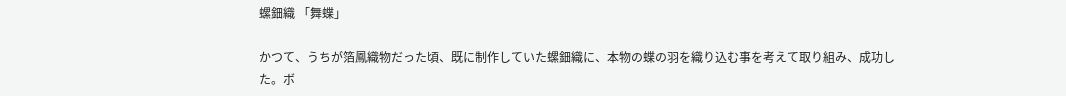螺鈿織 「舞蝶」

かつて、うちが箔鳳織物だった頃、既に制作していた螺鈿織に、本物の蝶の羽を織り込む事を考えて取り組み、成功した。ボ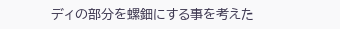ディの部分を螺鈿にする事を考えた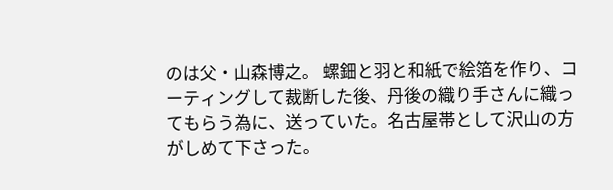のは父・山森博之。 螺鈿と羽と和紙で絵箔を作り、コーティングして裁断した後、丹後の織り手さんに織ってもらう為に、送っていた。名古屋帯として沢山の方がしめて下さった。